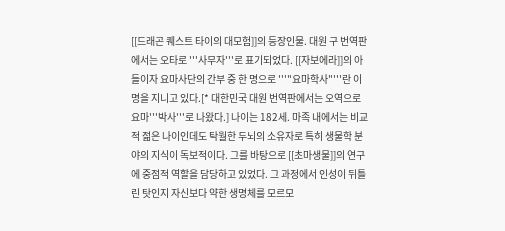[[드래곤 퀘스트 타이의 대모험]]의 등장인물. 대원 구 번역판에서는 오타로 '''사무자'''로 표기되었다. [[자보에라]]의 아들이자 요마사단의 간부 중 한 명으로 '''"요마학사"'''란 이명을 지니고 있다.[* 대한민국 대원 번역판에서는 오역으로 요마'''박사'''로 나왔다.] 나이는 182세. 마족 내에서는 비교적 젊은 나이인데도 탁월한 두뇌의 소유자로 특히 생물학 분야의 지식이 독보적이다. 그를 바탕으로 [[초마생물]]의 연구에 중점적 역할을 담당하고 있었다. 그 과정에서 인성이 뒤틀린 탓인지 자신보다 약한 생명체를 모르모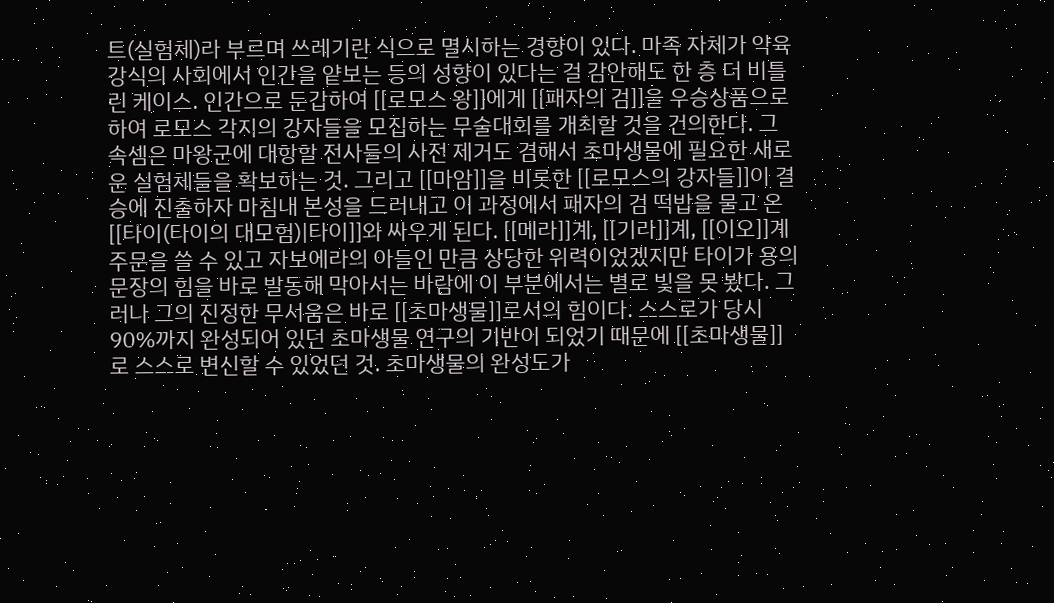트(실험체)라 부르며 쓰레기란 식으로 멸시하는 경향이 있다. 마족 자체가 약육강식의 사회에서 인간을 얕보는 등의 성향이 있다는 걸 감안해도 한 층 더 비틀린 케이스. 인간으로 둔갑하여 [[로모스 왕]]에게 [[패자의 검]]을 우승상품으로 하여 로모스 각지의 강자들을 모집하는 무술대회를 개최할 것을 건의한다. 그 속셈은 마왕군에 대항할 전사들의 사전 제거도 겸해서 초마생물에 필요한 새로운 실험체들을 확보하는 것. 그리고 [[마암]]을 비롯한 [[로모스의 강자들]]이 결승에 진출하자 마침내 본성을 드러내고 이 과정에서 패자의 검 떡밥을 물고 온 [[타이(타이의 대모험)|타이]]와 싸우게 된다. [[메라]]계, [[기라]]계, [[이오]]계 주문을 쓸 수 있고 자보에라의 아들인 만큼 상당한 위력이었겠지만 타이가 용의 문장의 힘을 바로 발동해 막아서는 바람에 이 부분에서는 별로 빛을 못 봤다. 그러나 그의 진정한 무서움은 바로 [[초마생물]]로서의 힘이다. 스스로가 당시 90%까지 완성되어 있던 초마생물 연구의 기반이 되었기 때문에 [[초마생물]]로 스스로 변신할 수 있었던 것. 초마생물의 완성도가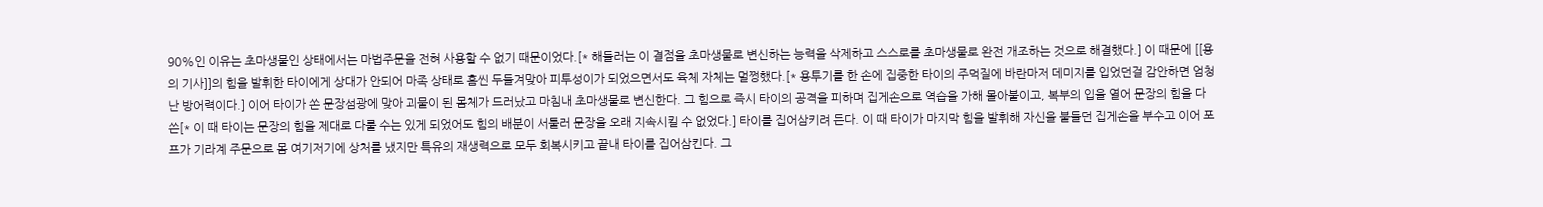90%인 이유는 초마생물인 상태에서는 마법주문을 전혀 사용할 수 없기 때문이었다.[* 해들러는 이 결점을 초마생물로 변신하는 능력을 삭제하고 스스로를 초마생물로 완전 개조하는 것으로 해결했다.] 이 때문에 [[용의 기사]]의 힘을 발휘한 타이에게 상대가 안되어 마족 상태로 흠씬 두들겨맞아 피투성이가 되었으면서도 육체 자체는 멀쩡했다.[* 용투기를 한 손에 집중한 타이의 주먹질에 바란마저 데미지를 입었던걸 감안하면 엄청난 방어력이다.] 이어 타이가 쏜 문장섬광에 맞아 괴물이 된 몸체가 드러났고 마침내 초마생물로 변신한다. 그 힘으로 즉시 타이의 공격을 피하며 집게손으로 역습을 가해 몰아붙이고, 복부의 입을 열어 문장의 힘을 다 쓴[* 이 때 타이는 문장의 힘을 제대로 다룰 수는 있게 되었어도 힘의 배분이 서툴러 문장을 오래 지속시킬 수 없었다.] 타이를 집어삼키려 든다. 이 때 타이가 마지막 힘을 발휘해 자신을 붙들던 집게손을 부수고 이어 포프가 기라계 주문으로 몸 여기저기에 상처를 냈지만 특유의 재생력으로 모두 회복시키고 끝내 타이를 집어삼킨다. 그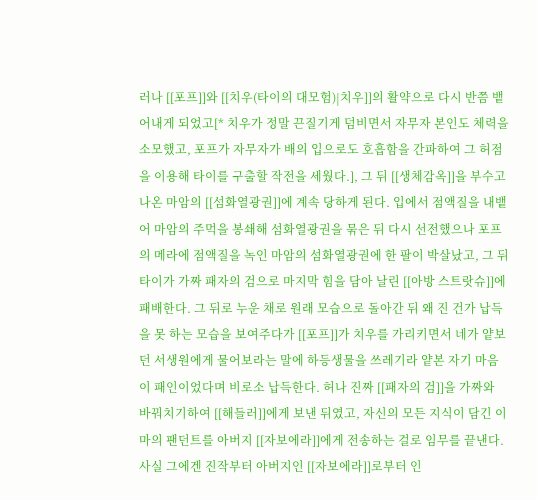러나 [[포프]]와 [[치우(타이의 대모험)|치우]]의 활약으로 다시 반쯤 뱉어내게 되었고[* 치우가 정말 끈질기게 덤비면서 자무자 본인도 체력을 소모했고, 포프가 자무자가 배의 입으로도 호흡함을 간파하여 그 허점을 이용해 타이를 구출할 작전을 세웠다.], 그 뒤 [[생체감옥]]을 부수고 나온 마암의 [[섬화열광권]]에 계속 당하게 된다. 입에서 점액질을 내뱉어 마암의 주먹을 봉쇄해 섬화열광권을 묶은 뒤 다시 선전했으나 포프의 메라에 점액질을 녹인 마암의 섬화열광권에 한 팔이 박살났고, 그 뒤 타이가 가짜 패자의 검으로 마지막 힘을 담아 날린 [[아방 스트랏슈]]에 패배한다. 그 뒤로 누운 채로 원래 모습으로 돌아간 뒤 왜 진 건가 납득을 못 하는 모습을 보여주다가 [[포프]]가 치우를 가리키면서 네가 얕보던 서생원에게 물어보라는 말에 하등생물을 쓰레기라 얕본 자기 마음이 패인이었다며 비로소 납득한다. 허나 진짜 [[패자의 검]]을 가짜와 바꿔치기하여 [[해들러]]에게 보낸 뒤였고, 자신의 모든 지식이 담긴 이마의 팬던트를 아버지 [[자보에라]]에게 전송하는 걸로 임무를 끝낸다. 사실 그에겐 진작부터 아버지인 [[자보에라]]로부터 인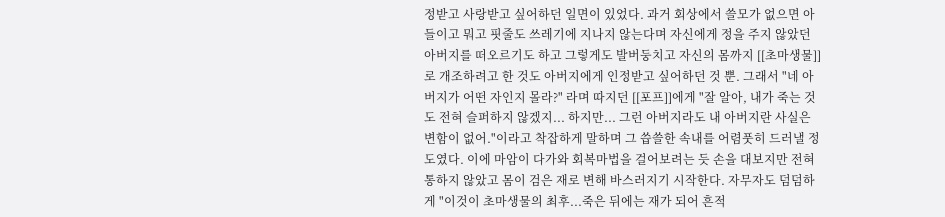정받고 사랑받고 싶어하던 일면이 있었다. 과거 회상에서 쓸모가 없으면 아들이고 뭐고 핏줄도 쓰레기에 지나지 않는다며 자신에게 정을 주지 않았던 아버지를 떠오르기도 하고 그렇게도 발버둥치고 자신의 몸까지 [[초마생물]]로 개조하려고 한 것도 아버지에게 인정받고 싶어하던 것 뿐. 그래서 "네 아버지가 어떤 자인지 몰라?" 라며 따지던 [[포프]]에게 "잘 알아, 내가 죽는 것도 전혀 슬퍼하지 않겠지... 하지만... 그런 아버지라도 내 아버지란 사실은 변함이 없어."이라고 착잡하게 말하며 그 씁쓸한 속내를 어렴풋히 드러낼 정도였다. 이에 마암이 다가와 회복마법을 걸어보려는 듯 손을 대보지만 전혀 통하지 않았고 몸이 검은 재로 변해 바스러지기 시작한다. 자무자도 덤덤하게 "이것이 초마생물의 최후...죽은 뒤에는 재가 되어 흔적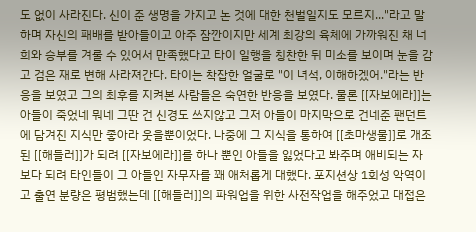도 없이 사라진다. 신이 준 생명을 가지고 논 것에 대한 천벌일지도 모르지..."라고 말하며 자신의 패배를 받아들이고 아주 잠깐이지만 세계 최강의 육체에 가까워진 채 너희와 승부를 겨룰 수 있어서 만족했다고 타이 일행을 칭찬한 뒤 미소를 보이며 눈을 감고 검은 재로 변해 사라져간다. 타이는 착잡한 얼굴로 "이 녀석, 이해하겠어."라는 반응을 보였고 그의 최후를 지켜본 사람들은 숙연한 반응을 보였다. 물론 [[자보에라]]는 아들이 죽었네 뭐네 그딴 건 신경도 쓰지않고 그저 아들이 마지막으로 건네준 팬던트에 담겨진 지식만 좋아라 웃을뿐이었다. 나중에 그 지식을 통하여 [[초마생물]]로 개조된 [[해들러]]가 되려 [[자보에라]]를 하나 뿐인 아들을 잃었다고 봐주며 애비되는 자보다 되려 타인들이 그 아들인 자무자를 꽤 애처롭게 대했다. 포지션상 1회성 악역이고 출연 분량은 평범했는데 [[해들러]]의 파워업을 위한 사전작업을 해주었고 대접은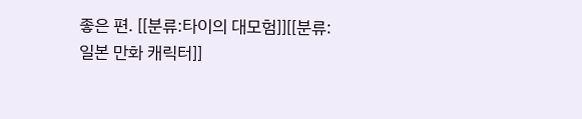좋은 편. [[분류:타이의 대모험]][[분류:일본 만화 캐릭터]]